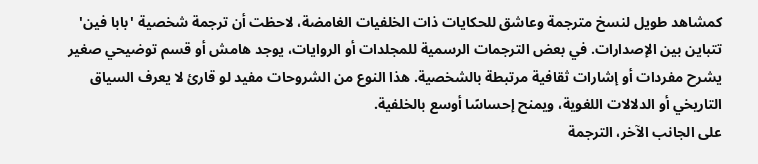كمشاهد طويل لنسخ مترجمة وعاشق للحكايات ذات الخلفيات الغامضة، لاحظت أن ترجمة شخصية 'بابا فين' تتباين بين الإصدارات. في بعض الترجمات الرسمية للمجلدات أو الروايات، يوجد هامش أو قسم توضيحي صغير يشرح مفردات أو إشارات ثقافية مرتبطة بالشخصية. هذا النوع من الشروحات مفيد لو قارئ لا يعرف السياق التاريخي أو الدلالات اللغوية، ويمنح إحساسًا أوسع بالخلفية.
على الجانب الآخر، الترجمة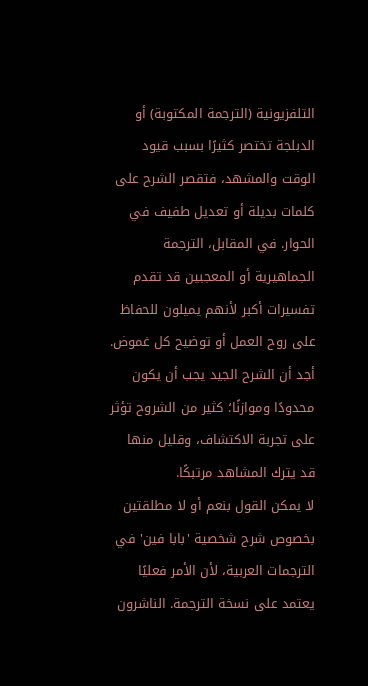التلفزيونية (الترجمة المكتوبة) أو الدبلجة تختصر كثيرًا بسبب قيود الوقت والمشهد، فتقصر الشرح على كلمات بديلة أو تعديل طفيف في الحوار. في المقابل، الترجمة الجماهيرية أو المعجبين قد تقدم تفسيرات أكبر لأنهم يميلون للحفاظ على روح العمل أو توضيح كل غموض.
أجد أن الشرح الجيد يجب أن يكون محدودًا وموازنًا؛ كثير من الشروح تؤثر على تجربة الاكتشاف، وقليل منها قد يترك المشاهد مرتبكًا.
لا يمكن القول بنعم أو لا مطلقتين بخصوص شرح شخصية 'بابا فين' في الترجمات العربية، لأن الأمر فعليًا يعتمد على نسخة الترجمة. الناشرون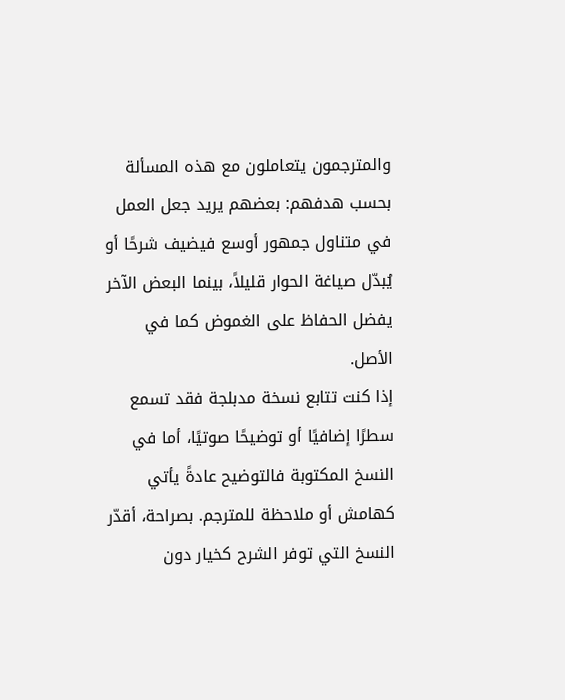والمترجمون يتعاملون مع هذه المسألة بحسب هدفهم: بعضهم يريد جعل العمل في متناول جمهور أوسع فيضيف شرحًا أو يُبدّل صياغة الحوار قليلاً، بينما البعض الآخر يفضل الحفاظ على الغموض كما في الأصل.
إذا كنت تتابع نسخة مدبلجة فقد تسمع سطرًا إضافيًا أو توضيحًا صوتيًا، أما في النسخ المكتوبة فالتوضيح عادةً يأتي كهامش أو ملاحظة للمترجم. بصراحة، أقدّر النسخ التي توفر الشرح كخيار دون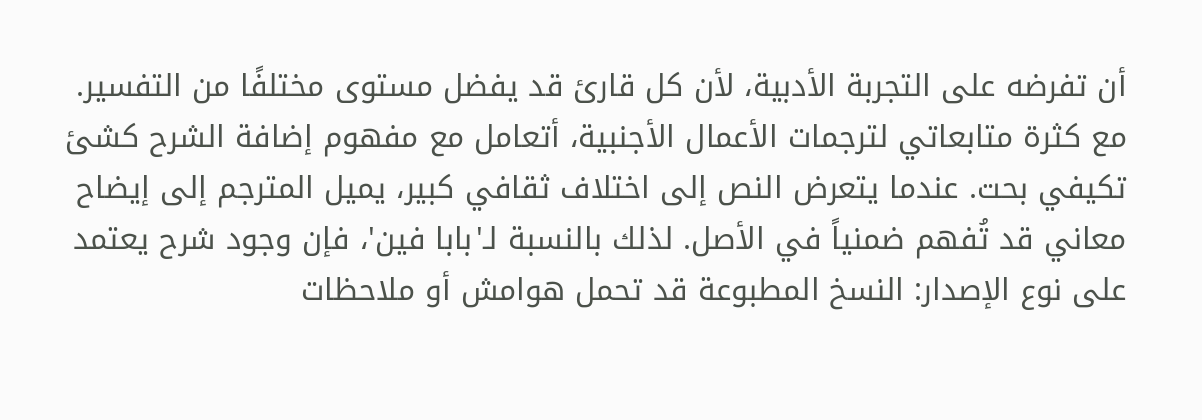أن تفرضه على التجربة الأدبية، لأن كل قارئ قد يفضل مستوى مختلفًا من التفسير.
مع كثرة متابعاتي لترجمات الأعمال الأجنبية، أتعامل مع مفهوم إضافة الشرح كشئ تكيفي بحت. عندما يتعرض النص إلى اختلاف ثقافي كبير، يميل المترجم إلى إيضاح معاني قد تُفهم ضمنياً في الأصل. لذلك بالنسبة لـ'بابا فين'، فإن وجود شرح يعتمد على نوع الإصدار: النسخ المطبوعة قد تحمل هوامش أو ملاحظات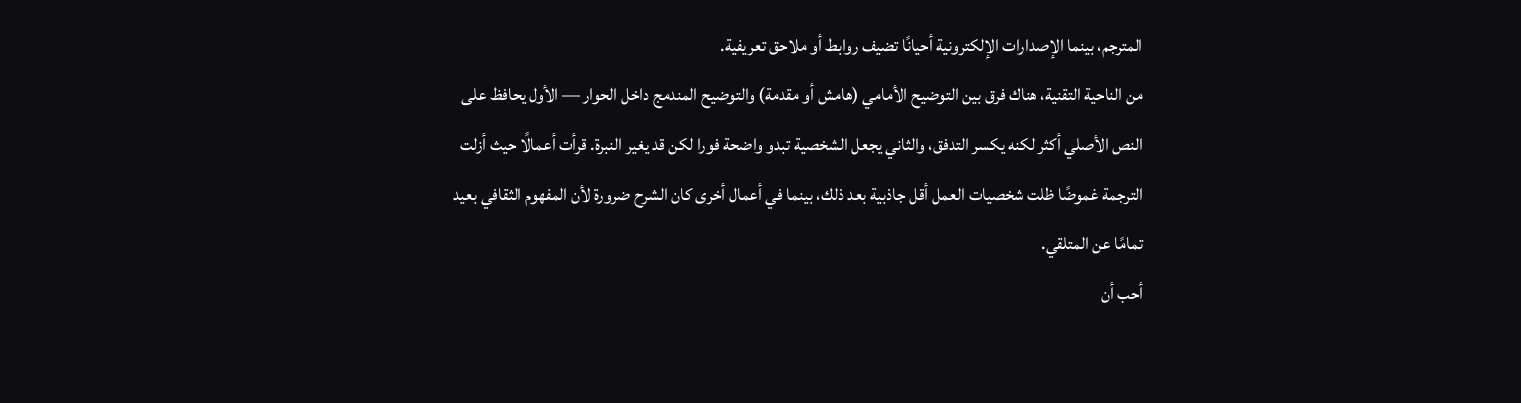المترجم، بينما الإصدارات الإلكترونية أحيانًا تضيف روابط أو ملاحق تعريفية.
من الناحية التقنية، هناك فرق بين التوضيح الأمامي (هامش أو مقدمة) والتوضيح المندمج داخل الحوار — الأول يحافظ على النص الأصلي أكثر لكنه يكسر التدفق، والثاني يجعل الشخصية تبدو واضحة فورا لكن قد يغير النبرة. قرأت أعمالًا حيث أزلت الترجمة غموضًا ظلت شخصيات العمل أقل جاذبية بعد ذلك، بينما في أعمال أخرى كان الشرح ضرورة لأن المفهوم الثقافي بعيد تمامًا عن المتلقي.
أحب أن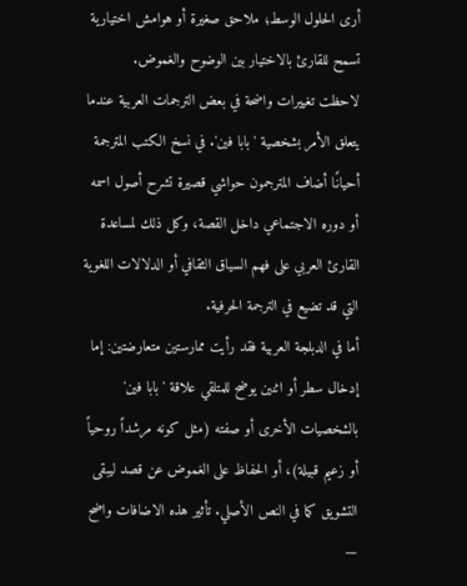أرى الحلول الوسط؛ ملاحق صغيرة أو هوامش اختيارية تسمح للقارئ بالاختيار بين الوضوح والغموض.
لاحظت تغييرات واضحة في بعض الترجمات العربية عندما يتعلق الأمر بشخصية 'بابا فين'. في نسخ الكتب المترجمة أحيانًا أضاف المترجمون حواشي قصيرة تشرح أصول اسمه أو دوره الاجتماعي داخل القصة، وكل ذلك لمساعدة القارئ العربي على فهم السياق الثقافي أو الدلالات اللغوية التي قد تضيع في الترجمة الحرفية.
أما في الدبلجة العربية فقد رأيت ممارستين متعارضتين: إما إدخال سطر أو اثنين يوضح للمتلقي علاقة 'بابا فين' بالشخصيات الأخرى أو صفته (مثل كونه مرشداً روحياً أو زعيم قبيلة)، أو الحفاظ على الغموض عن قصد ليبقى التشويق كما في النص الأصلي. تأثير هذه الاضافات واضح —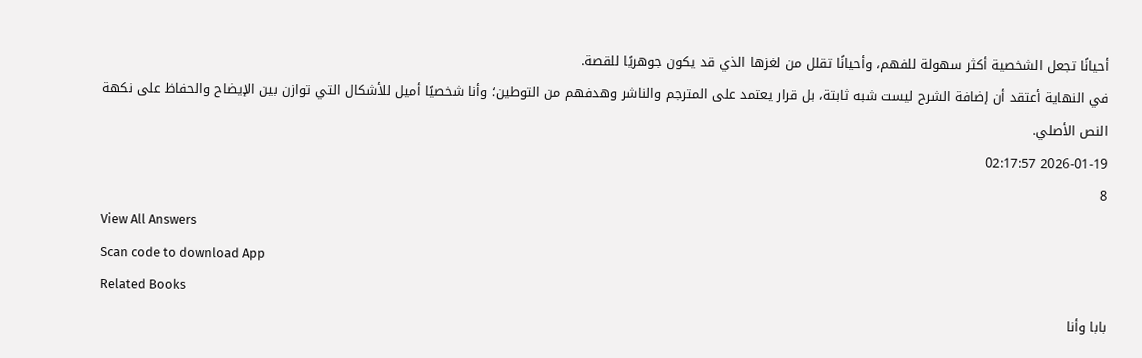أحيانًا تجعل الشخصية أكثر سهولة للفهم، وأحيانًا تقلل من لغزها الذي قد يكون جوهريًا للقصة.
في النهاية أعتقد أن إضافة الشرح ليست شبه ثابتة، بل قرار يعتمد على المترجم والناشر وهدفهم من التوطين؛ وأنا شخصيًا أميل للأشكال التي توازن بين الإيضاح والحفاظ على نكهة النص الأصلي.
2026-01-19 02:17:57
8
View All Answers
Scan code to download App
Related Books
بابا وأنا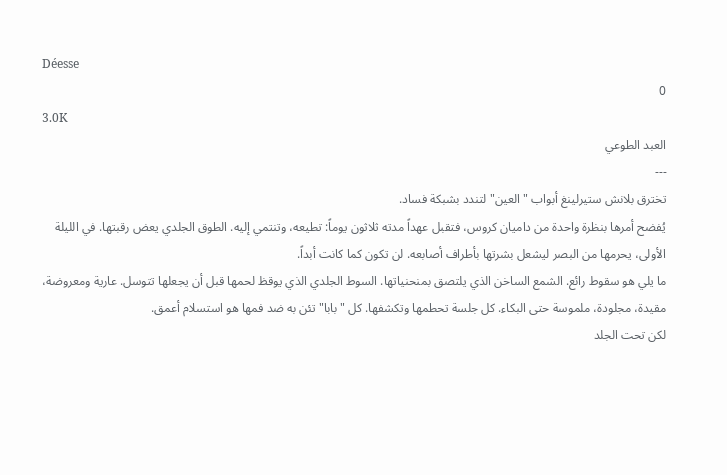Déesse
0
3.0K
العبد الطوعي
---
تخترق بلانش ستيرلينغ أبواب "العين" لتندد بشبكة فساد.
يُفضح أمرها بنظرة واحدة من داميان كروس، فتقبل عهداً مدته ثلاثون يوماً: تطيعه، وتنتمي إليه. الطوق الجلدي يعض رقبتها. في الليلة الأولى، يحرمها من البصر ليشعل بشرتها بأطراف أصابعه. لن تكون كما كانت أبداً.
ما يلي هو سقوط رائع. الشمع الساخن الذي يلتصق بمنحنياتها. السوط الجلدي الذي يوقظ لحمها قبل أن يجعلها تتوسل. عارية ومعروضة، مقيدة، مجلودة، ملموسة حتى البكاء. كل جلسة تحطمها وتكشفها. كل "بابا" تئن به ضد فمها هو استسلام أعمق.
لكن تحت الجلد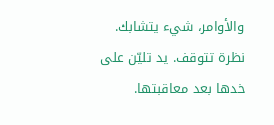والأوامر، شيء يتشابك. نظرة تتوقف. يد تليّن على خدها بعد معاقبتها.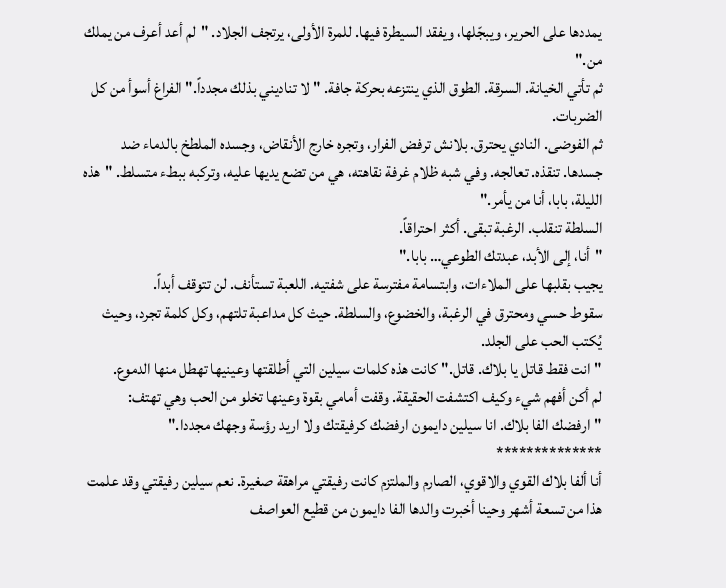يمددها على الحرير، ويبجّلها، ويفقد السيطرة فيها. للمرة الأولى، يرتجف الجلاد. "لم أعد أعرف من يملك من."
ثم تأتي الخيانة. السرقة. الطوق الذي ينتزعه بحركة جافة. "لا تناديني بذلك مجدداً." الفراغ أسوأ من كل الضربات.
ثم الفوضى. النادي يحترق. بلانش ترفض الفرار، وتجره خارج الأنقاض، وجسده الملطخ بالدماء ضد جسدها. تنقذه. تعالجه. وفي شبه ظلام غرفة نقاهته، هي من تضع يديها عليه، وتركبه ببطء متسلط. "هذه الليلة، بابا، أنا من يأمر."
السلطة تنقلب. الرغبة تبقى. أكثر احتراقاً.
"أنا، إلى الأبد، عبدتك الطوعي… بابا."
يجيب بقلبها على الملاءات، وابتسامة مفترسة على شفتيه. اللعبة تستأنف. لن تتوقف أبداً.
سقوط حسي ومحترق في الرغبة، والخضوع، والسلطة. حيث كل مداعبة تلتهم، وكل كلمة تجرد، وحيث يُكتب الحب على الجلد.
"انت فقط قاتل يا بلاك. قاتل." كانت هذه كلمات سيلين التي أطلقتها وعينيها تهطل منها الدموع.
لم أكن أفهم شيء وكيف اكتشفت الحقيقة. وقفت أمامي بقوة وعينها تخلو من الحب وهي تهتف: "ارفضك الفا بلاك. انا سيلين دايمون ارفضك كرفيقتك ولا اريد رؤسة وجهك مجددا."
**************
أنا ألفا بلاك القوي والاقوي، الصارم والملتزم كانت رفيقتي مراهقة صغيرة. نعم سيلين رفيقتي وقد علمت هذا من تسعة أشهر وحينا أخبرت والدها الفا دايمون من قطيع العواصف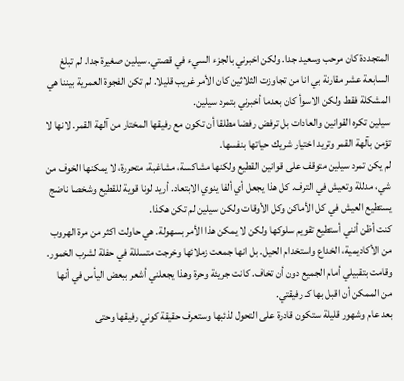المتجددة كان مرحب وسعيد جدا. ولكن اخبرني بالجزء السيء في قصتي. سيلين صغيرة جدا. لم تبلغ السابعة عشر مقارنة بي انا من تجاوزت الثلاثين كان الأمر غريب قليلا. لم تكن الفجوة العمرية بيننا هي المشكلة فقط ولكن الاسوأ كان بعدما أخبرني بتمرد سيلين.
سيلين تكره القوانين والعادات بل ترفض رفضا مطلقا أن تكون مع رفيقها المختار من آلهة القمر. لانها لا تؤمن بآلهة القمر وتريد اختيار شريك حياتها بنفسها.
لم يكن تمرد سيلين متوقف على قوانين القطيع ولكنها مشاكسة، مشاغبة، متحررة، لا يمكنها الخوف من شي، مدللة وتعيش في الترف. كل هذا يجعل أي ألفا ينوي الابتعاد. أريد لونا قوية للقطيع وشخصا ناضج يستطيع العيش في كل الأماكن وكل الأوقات ولكن سيلين لم تكن هكذا.
كنت أظن أنني أستطيع تقويم سلوكها ولكن لا يمكن هذا الأمر بسهولة. هي حاولت اكثر من مرة الهروب من الأكاديمية، الخداع واستخدام الحيل. بل انها جمعت زملائها وخرجت متسللة في حفلة لشرب الخمور. وقامت بتقبيلي أمام الجميع دون أن تخاف. كانت جريئة وحرة وهذا يجعلني أشعر ببعض اليأس في أنها من الممكن أن اقبل بها كـ رفيقتي.
بعد عام وشهور قليلة ستكون قادرة على التحول لذئبها وستعرف حقيقة كوني رفيقها وحتى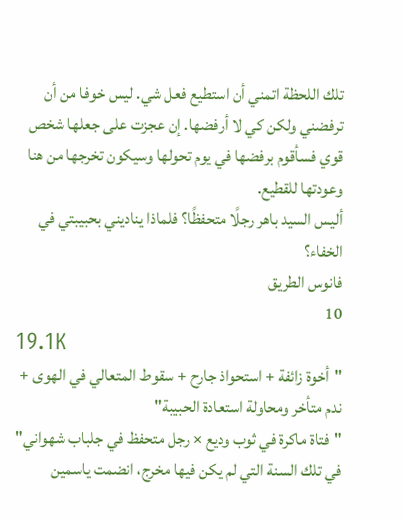تلك اللحظة اتمني أن استطيع فعل شي. ليس خوفا من أن ترفضني ولكن كي لا أرفضها. إن عجزت على جعلها شخص قوي فسأقوم برفضها في يوم تحولها وسيكون تخرجها من هنا وعودتها للقطيع.
أليس السيد باهر رجلًا متحفظًا؟ فلماذا يناديني بحبيبتي في الخفاء؟
فانوس الطريق
10
19.1K
"أخوة زائفة + استحواذ جارح + سقوط المتعالي في الهوى + ندم متأخر ومحاولة استعادة الحبيبة"
"فتاة ماكرة في ثوب وديع × رجل متحفظ في جلباب شهواني"
في تلك السنة التي لم يكن فيها مخرج، انضمت ياسمين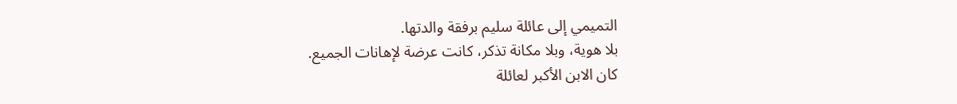التميمي إلى عائلة سليم برفقة والدتها.
بلا هوية، وبلا مكانة تذكر، كانت عرضة لإهانات الجميع.
كان الابن الأكبر لعائلة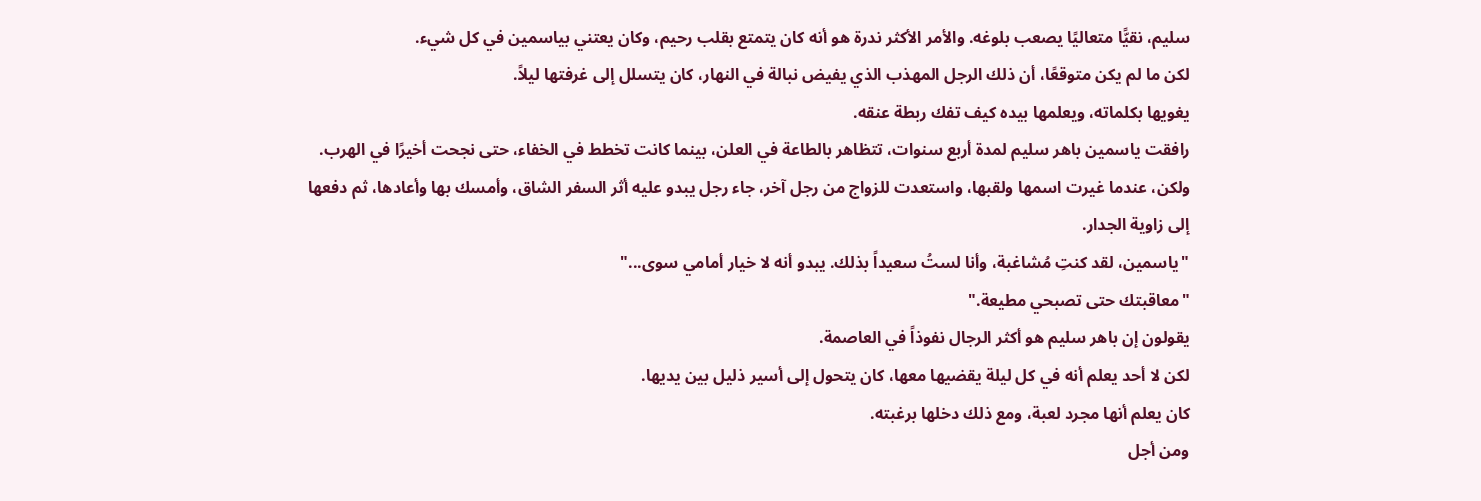سليم، نقيًّا متعاليًا يصعب بلوغه. والأمر الأكثر ندرة هو أنه كان يتمتع بقلب رحيم، وكان يعتني بياسمين في كل شيء.
لكن ما لم يكن متوقعًا، أن ذلك الرجل المهذب الذي يفيض نبالة في النهار، كان يتسلل إلى غرفتها ليلاً.
يغويها بكلماته، ويعلمها بيده كيف تفك ربطة عنقه.
رافقت ياسمين باهر سليم لمدة أربع سنوات، تتظاهر بالطاعة في العلن، بينما كانت تخطط في الخفاء، حتى نجحت أخيرًا في الهرب.
ولكن، عندما غيرت اسمها ولقبها، واستعدت للزواج من رجل آخر، جاء رجل يبدو عليه أثر السفر الشاق، وأمسك بها وأعادها، ثم دفعها إلى زاوية الجدار.
"ياسمين، لقد كنتِ مُشاغبة، وأنا لستُ سعيداً بذلك. يبدو أنه لا خيار أمامي سوى..."
"معاقبتك حتى تصبحي مطيعة."
يقولون إن باهر سليم هو أكثر الرجال نفوذاً في العاصمة.
لكن لا أحد يعلم أنه في كل ليلة يقضيها معها، كان يتحول إلى أسير ذليل بين يديها.
كان يعلم أنها مجرد لعبة، ومع ذلك دخلها برغبته.
ومن أجل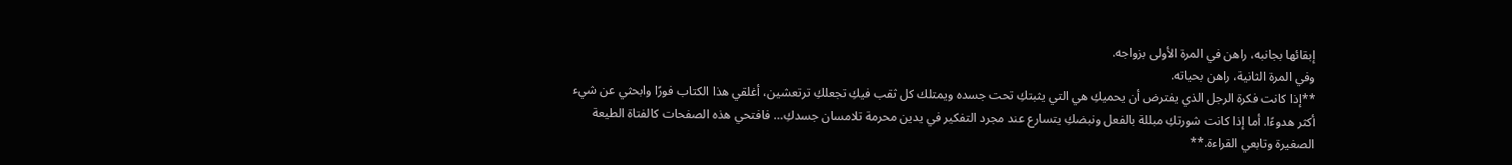إبقائها بجانبه، راهن في المرة الأولى بزواجه.
وفي المرة الثانية، راهن بحياته.
**إذا كانت فكرة الرجل الذي يفترض أن يحميكِ هي التي يثبتكِ تحت جسده ويمتلك كل ثقب فيكِ تجعلكِ ترتعشين، أغلقي هذا الكتاب فورًا وابحثي عن شيء أكثر هدوءًا. أما إذا كانت شورتكِ مبللة بالفعل ونبضكِ يتسارع عند مجرد التفكير في يدين محرمة تلامسان جسدكِ… فافتحي هذه الصفحات كالفتاة الطيعة الصغيرة وتابعي القراءة.**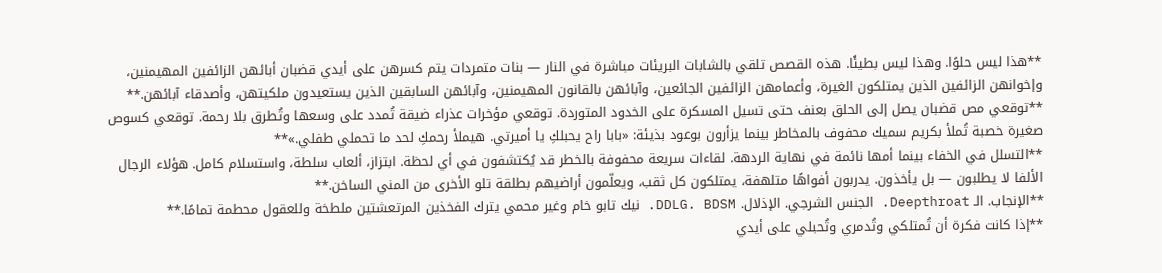**هذا ليس حلوًا. وهذا ليس بطيئًا. هذه القصص تلقي بالشابات البريئات مباشرة في النار — بنات متمردات يتم كسرهن على أيدي قضبان أبائهن الزائفين المهيمنين، وإخوانهن الزائفين الذين يمتلكون الغيرة، وأعمامهن الزائفين الجائعين، وآبائهن بالقانون المهيمنين، وآبائهن السابقين الذين يستعيدون ملكيتهن، وأصدقاء آبائهن.**
**توقعي مص قضبان يصل إلى الحلق بعنف حتى تسيل المسكرة على الخدود المتوردة. توقعي مؤخرات عذراء ضيقة تُمدد على وسعها وتُطرق بلا رحمة. توقعي كسوص صغيرة خصبة تُملأ بكريم سميك محفوف بالمخاطر بينما يزأرون بوعود بذيئة: «بابا راح يحبلكِ يا أميرتي. هيملأ رحمكِ لحد ما تحملي طفلي.»**
**التسلل في الخفاء بينما أمها نائمة في نهاية الردهة. لقاءات سريعة محفوفة بالخطر قد يُكتشفون في أي لحظة. ابتزاز، ألعاب سلطة، واستسلام كامل. هؤلاء الرجال الألفا لا يطلبون — بل يأخذون. يدربون أفواهًا متلهفة، يمتلكون كل ثقب، ويعلّمون أراضيهم بطلقة تلو الأخرى من المني الساخن.**
**الإنجاب. الـ Deepthroat. الجنس الشرجي. الإذلال. DDLG. BDSM. نيك تابو خام وغير محمي يترك الفخذين المرتعشتين ملطخة وللعقول محطمة تمامًا.**
**إذا كانت فكرة أن تُمتلكي وتُدمري وتُحبلي على أيدي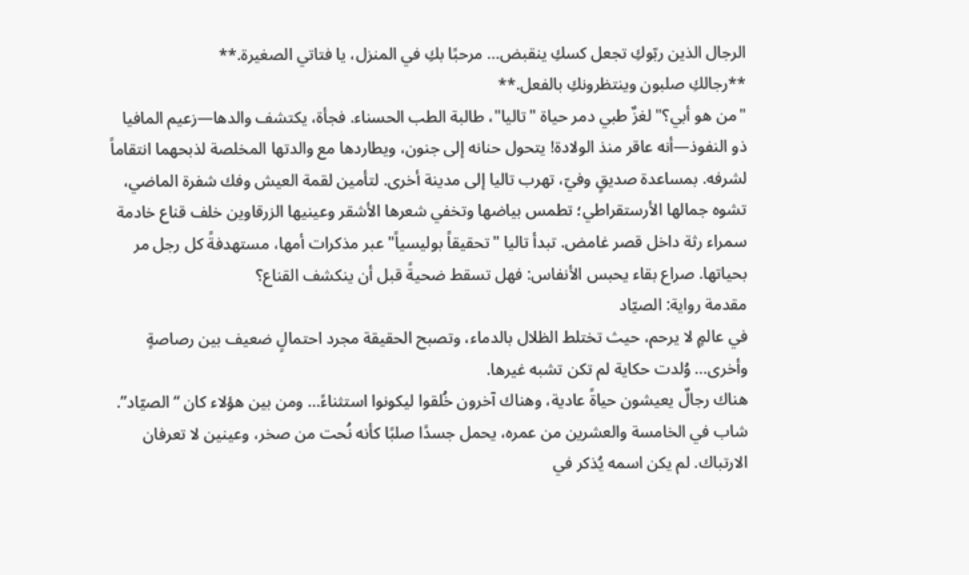الرجال الذين ربّوكِ تجعل كسكِ ينقبض… مرحبًا بكِ في المنزل، يا فتاتي الصغيرة.**
**رجالكِ صلبون وينتظرونكِ بالفعل.**
"من هو أبي؟" لغزٌ طبي دمر حياة "تاليا"، طالبة الطب الحسناء. فجأة، يكتشف والدها—زعيم المافيا ذو النفوذ—أنه عاقر منذ الولادة! يتحول حنانه إلى جنون، ويطاردها مع والدتها المخلصة لذبحهما انتقاماً لشرفه. بمساعدة صديقٍ وفيّ، تهرب تاليا إلى مدينة أخرى. لتأمين لقمة العيش وفك شفرة الماضي، تشوه جمالها الأرستقراطي؛ تطمس بياضها وتخفي شعرها الأشقر وعينيها الزرقاوين خلف قناع خادمة سمراء رثة داخل قصر غامض. تبدأ تاليا "تحقيقاً بوليسياً" عبر مذكرات أمها، مستهدفةً كل رجل مر بحياتها. صراع بقاء يحبس الأنفاس: فهل تسقط ضحيةً قبل أن ينكشف القناع؟
مقدمة رواية: الصيّاد
في عالمٍ لا يرحم، حيث تختلط الظلال بالدماء، وتصبح الحقيقة مجرد احتمالٍ ضعيف بين رصاصةٍ وأخرى… وُلدت حكاية لم تكن تشبه غيرها.
هناك رجالٌ يعيشون حياةً عادية، وهناك آخرون خُلقوا ليكونوا استثناءً… ومن بين هؤلاء كان “الصيّاد”.
شاب في الخامسة والعشرين من عمره، يحمل جسدًا صلبًا كأنه نُحت من صخر، وعينين لا تعرفان الارتباك. لم يكن اسمه يُذكر في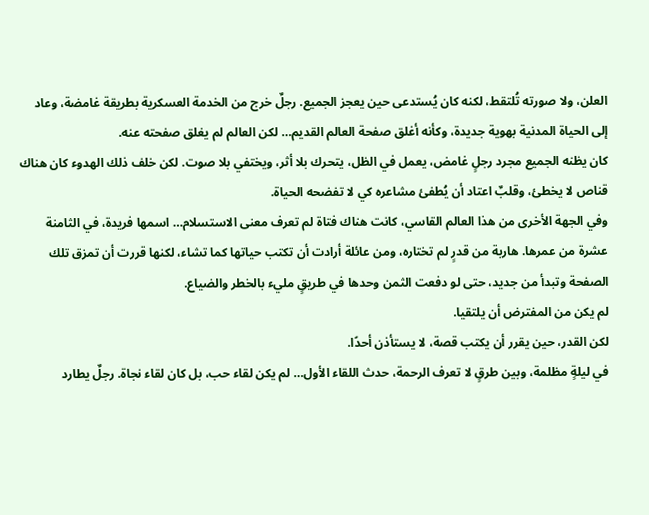العلن، ولا صورته تُلتقط، لكنه كان يُستدعى حين يعجز الجميع. رجلٌ خرج من الخدمة العسكرية بطريقة غامضة، وعاد إلى الحياة المدنية بهوية جديدة، وكأنه أغلق صفحة العالم القديم… لكن العالم لم يغلق صفحته عنه.
كان يظنه الجميع مجرد رجلٍ غامض، يعمل في الظل، يتحرك بلا أثر، ويختفي بلا صوت. لكن خلف ذلك الهدوء كان هناك قناص لا يخطئ، وقلبٌ اعتاد أن يُطفئ مشاعره كي لا تفضحه الحياة.
وفي الجهة الأخرى من هذا العالم القاسي، كانت هناك فتاة لم تعرف معنى الاستسلام… اسمها فريدة، في الثامنة عشرة من عمرها. هاربة من قدرٍ لم تختاره، ومن عائلة أرادت أن تكتب حياتها كما تشاء، لكنها قررت أن تمزق تلك الصفحة وتبدأ من جديد، حتى لو دفعت الثمن وحدها في طريقٍ مليء بالخطر والضياع.
لم يكن من المفترض أن يلتقيا.
لكن القدر، حين يقرر أن يكتب قصة، لا يستأذن أحدًا.
في ليلةٍ مظلمة، وبين طرقٍ لا تعرف الرحمة، حدث اللقاء الأول… لم يكن لقاء حب، بل كان لقاء نجاة. رجلٌ يطارد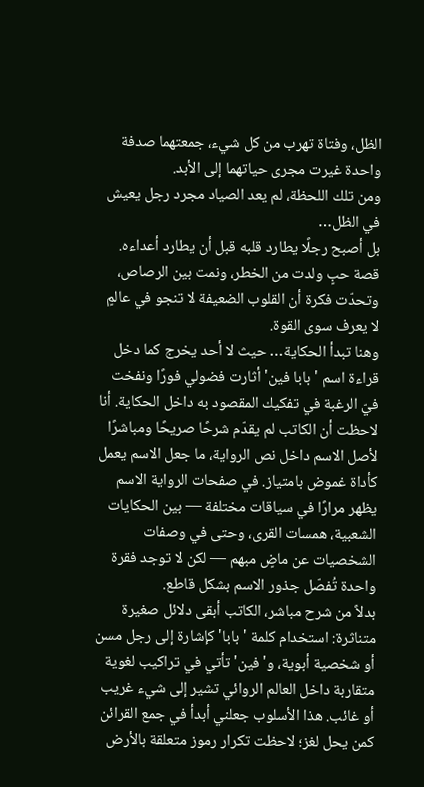الظل، وفتاة تهرب من كل شيء، جمعتهما صدفة واحدة غيرت مجرى حياتهما إلى الأبد.
ومن تلك اللحظة، لم يعد الصياد مجرد رجل يعيش في الظل…
بل أصبح رجلًا يطارد قلبه قبل أن يطارد أعداءه.
قصة حبٍ ولدت من الخطر، ونمت بين الرصاص، وتحدّت فكرة أن القلوب الضعيفة لا تنجو في عالمٍ لا يعرف سوى القوة.
وهنا تبدأ الحكاية… حيث لا أحد يخرج كما دخل
قراءة اسم 'بابا فين' أثارت فضولي فورًا ونفخت فيّ الرغبة في تفكيك المقصود به داخل الحكاية. أنا لاحظت أن الكاتب لم يقدّم شرحًا صريحًا ومباشرًا لأصل الاسم داخل نص الرواية، ما جعل الاسم يعمل كأداة غموض بامتياز. في صفحات الرواية الاسم يظهر مرارًا في سياقات مختلفة — بين الحكايات الشعبية، همسات القرى، وحتى في وصفات الشخصيات عن ماضٍ مبهم — لكن لا توجد فقرة واحدة تُفصّل جذور الاسم بشكل قاطع.
بدلاً من شرح مباشر، الكاتب أبقى دلائل صغيرة متناثرة: استخدام كلمة 'بابا' كإشارة إلى رجل مسن أو شخصية أبوية، و'فين' تأتي في تراكيب لغوية متقاربة داخل العالم الروائي تشير إلى شيء غريب أو غائب. هذا الأسلوب جعلني أبدأ في جمع القرائن كمن يحل لغز؛ لاحظت تكرار رموز متعلقة بالأرض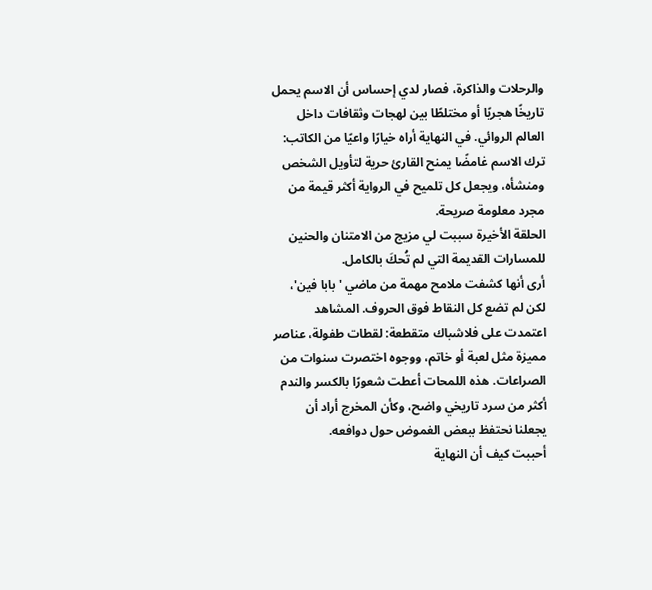والرحلات والذاكرة، فصار لدي إحساس أن الاسم يحمل تاريخًا هجريًا أو مختلطًا بين لهجات وثقافات داخل العالم الروائي. في النهاية أراه خيارًا واعيًا من الكاتب: ترك الاسم غامضًا يمنح القارئ حرية لتأويل الشخص ومنشأه، ويجعل كل تلميح في الرواية أكثر قيمة من مجرد معلومة صريحة.
الحلقة الأخيرة سببت لي مزيج من الامتنان والحنين للمسارات القديمة التي لم تُحكَ بالكامل.
أرى أنها كشفت ملامح مهمة من ماضي 'بابا فين'، لكن لم تضع كل النقاط فوق الحروف. المشاهد اعتمدت على فلاشباك متقطعة: لقطات طفولة، عناصر مميزة مثل لعبة أو خاتم، ووجوه اختصرت سنوات من الصراعات. هذه اللمحات أعطت شعورًا بالكسر والندم أكثر من سرد تاريخي واضح، وكأن المخرج أراد أن يجعلنا نحتفظ ببعض الغموض حول دوافعه.
أحببت كيف أن النهاية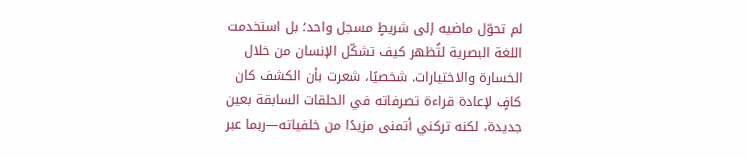لم تحوّل ماضيه إلى شريطٍ مسجل واحد؛ بل استخدمت اللغة البصرية لتُظهر كيف تشكّل الإنسان من خلال الخسارة والاختيارات. شخصيًا، شعرت بأن الكشف كان كافٍ لإعادة قراءة تصرفاته في الحلقات السابقة بعين جديدة، لكنه تركني أتمنى مزيدًا من خلفياته—ربما عبر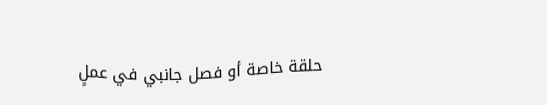حلقة خاصة أو فصل جانبي في عملٍ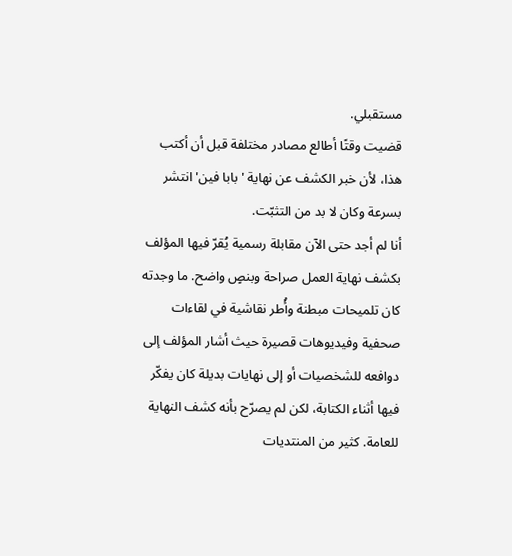مستقبلي.
قضيت وقتًا أطالع مصادر مختلفة قبل أن أكتب هذا، لأن خبر الكشف عن نهاية 'بابا فين' انتشر بسرعة وكان لا بد من التثبّت.
أنا لم أجد حتى الآن مقابلة رسمية يُقرّ فيها المؤلف بكشف نهاية العمل صراحة وبنصٍ واضح. ما وجدته كان تلميحات مبطنة وأُطر نقاشية في لقاءات صحفية وفيديوهات قصيرة حيث أشار المؤلف إلى دوافعه للشخصيات أو إلى نهايات بديلة كان يفكّر فيها أثناء الكتابة، لكن لم يصرّح بأنه كشف النهاية للعامة. كثير من المنتديات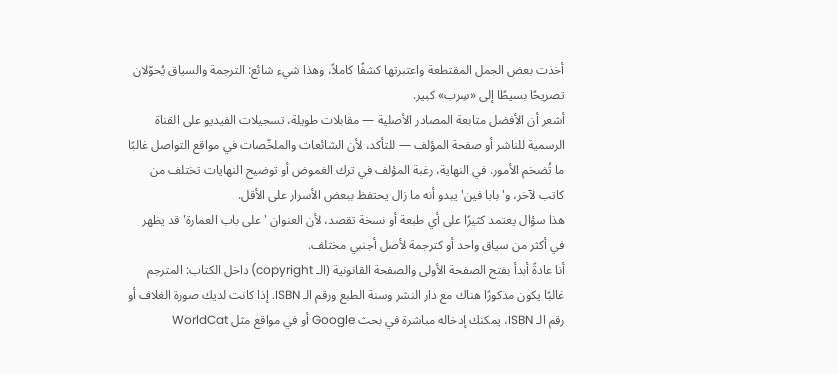أخذت بعض الجمل المقتطعة واعتبرتها كشفًا كاملاً، وهذا شيء شائع: الترجمة والسياق يُحوّلان تصريحًا بسيطًا إلى «سِرب» كبير.
أشعر أن الأفضل متابعة المصادر الأصلية — مقابلات طويلة، تسجيلات الفيديو على القناة الرسمية للناشر أو صفحة المؤلف — للتأكد، لأن الشائعات والملخّصات في مواقع التواصل غالبًا ما تُضخم الأمور. في النهاية، رغبة المؤلف في ترك الغموض أو توضيح النهايات تختلف من كاتب لآخر، و'بابا فين' يبدو أنه ما زال يحتفظ ببعض الأسرار على الأقل.
هذا سؤال يعتمد كثيرًا على أي طبعة أو نسخة تقصد، لأن العنوان 'على باب العمارة' قد يظهر في أكثر من سياق واحد أو كترجمة لأصل أجنبي مختلف.
أنا عادةً أبدأ بفتح الصفحة الأولى والصفحة القانونية (الـ copyright) داخل الكتاب: المترجم غالبًا يكون مذكورًا هناك مع دار النشر وسنة الطبع ورقم الـ ISBN. إذا كانت لديك صورة الغلاف أو رقم الـ ISBN، يمكنك إدخاله مباشرة في بحث Google أو في مواقع مثل WorldCat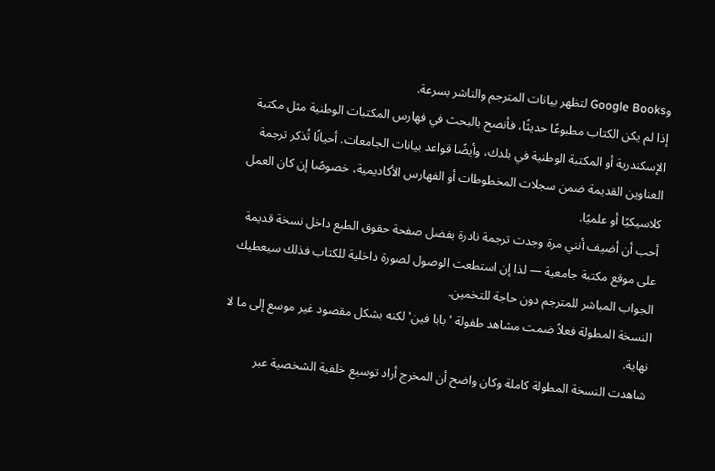وGoogle Books لتظهر بيانات المترجم والناشر بسرعة.
إذا لم يكن الكتاب مطبوعًا حديثًا، فأنصح بالبحث في فهارس المكتبات الوطنية مثل مكتبة الإسكندرية أو المكتبة الوطنية في بلدك، وأيضًا قواعد بيانات الجامعات. أحيانًا تُذكر ترجمة العناوين القديمة ضمن سجلات المخطوطات أو الفهارس الأكاديمية، خصوصًا إن كان العمل كلاسيكيًا أو علميًا.
أحب أن أضيف أنني مرة وجدت ترجمة نادرة بفضل صفحة حقوق الطبع داخل نسخة قديمة على موقع مكتبة جامعية — لذا إن استطعت الوصول لصورة داخلية للكتاب فذلك سيعطيك الجواب المباشر للمترجم دون حاجة للتخمين.
النسخة المطولة فعلاً ضمت مشاهد طفولة 'بابا فين' لكنه بشكل مقصود غير موسع إلى ما لا نهاية.
شاهدت النسخة المطولة كاملة وكان واضح أن المخرج أراد توسيع خلفية الشخصية عبر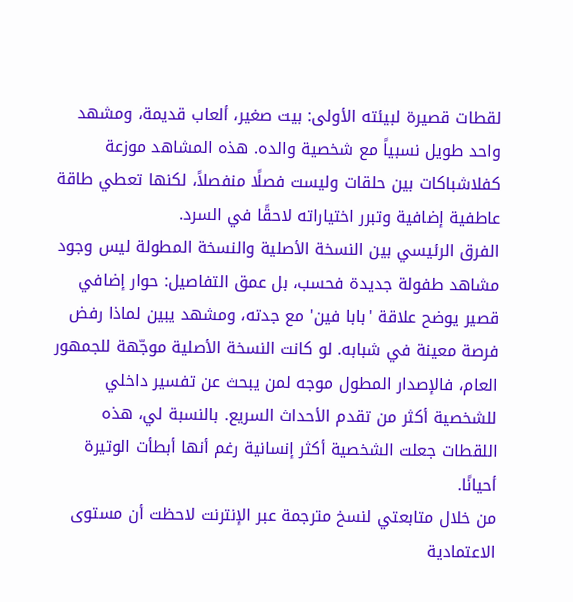لقطات قصيرة لبيئته الأولى: بيت صغير، ألعاب قديمة، ومشهد واحد طويل نسبياً مع شخصية والده. هذه المشاهد موزعة كفلاشباكات بين حلقات وليست فصلًا منفصلاً، لكنها تعطي طاقة عاطفية إضافية وتبرر اختياراته لاحقًا في السرد.
الفرق الرئيسي بين النسخة الأصلية والنسخة المطولة ليس وجود مشاهد طفولة جديدة فحسب، بل عمق التفاصيل: حوار إضافي قصير يوضح علاقة 'بابا فين' مع جدته، ومشهد يبين لماذا رفض فرصة معينة في شبابه. لو كانت النسخة الأصلية موجّهة للجمهور العام، فالإصدار المطول موجه لمن يبحث عن تفسير داخلي للشخصية أكثر من تقدم الأحداث السريع. بالنسبة لي، هذه اللقطات جعلت الشخصية أكثر إنسانية رغم أنها أبطأت الوتيرة أحيانًا.
من خلال متابعتي لنسخ مترجمة عبر الإنترنت لاحظت أن مستوى الاعتمادية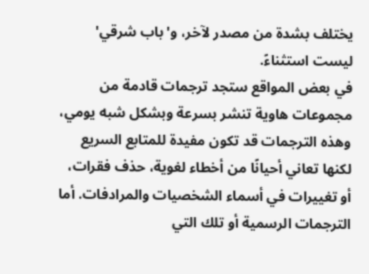يختلف بشدة من مصدر لآخر، و'باب شرقي' ليست استثناءً.
في بعض المواقع ستجد ترجمات قادمة من مجموعات هاوية تنشر بسرعة وبشكل شبه يومي، وهذه الترجمات قد تكون مفيدة للمتابع السريع لكنها تعاني أحيانًا من أخطاء لغوية، حذف فقرات، أو تغييرات في أسماء الشخصيات والمرادفات. أما الترجمات الرسمية أو تلك التي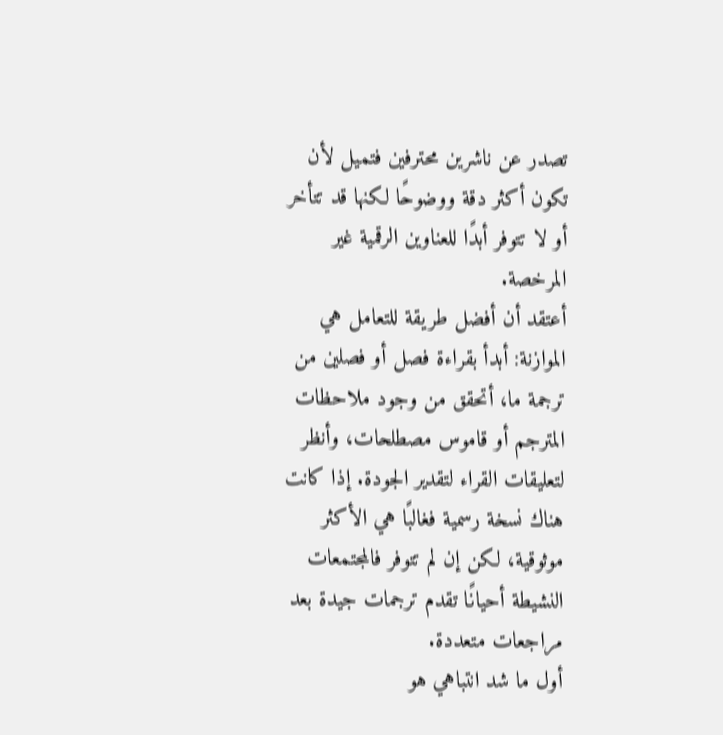تصدر عن ناشرين محترفين فتميل لأن تكون أكثر دقة ووضوحًا لكنها قد تتأخر أو لا تتوفر أبدًا للعناوين الرقمية غير المرخصة.
أعتقد أن أفضل طريقة للتعامل هي الموازنة: أبدأ بقراءة فصل أو فصلين من ترجمة ما، أتحقق من وجود ملاحظات المترجم أو قاموس مصطلحات، وأنظر لتعليقات القراء لتقدير الجودة. إذا كانت هناك نسخة رسمية فغالبًا هي الأكثر موثوقية، لكن إن لم تتوفر فالمجتمعات النشيطة أحيانًا تقدم ترجمات جيدة بعد مراجعات متعددة.
أول ما شد انتباهي هو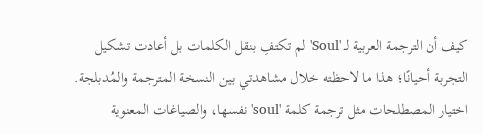كيف أن الترجمة العربية لـ 'Soul' لم تكتفِ بنقل الكلمات بل أعادت تشكيل التجربة أحيانًا؛ هذا ما لاحظته خلال مشاهدتي بين النسخة المترجمة والمُدبلجة. اختيار المصطلحات مثل ترجمة كلمة 'soul' نفسها، والصياغات المعنوية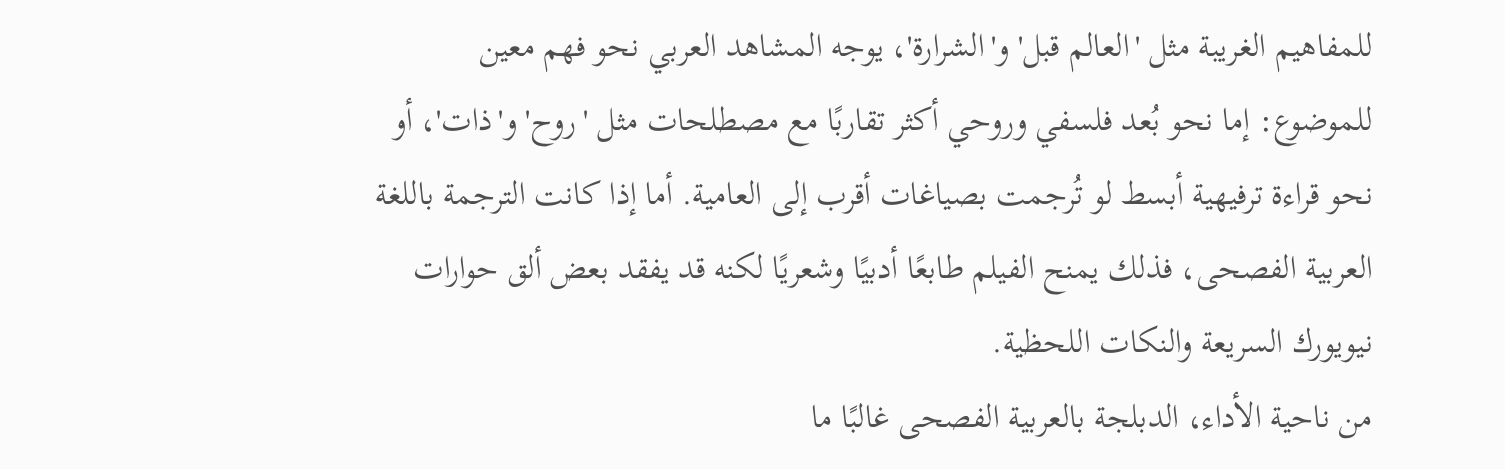للمفاهيم الغريبة مثل 'العالم قبل' و'الشرارة'، يوجه المشاهد العربي نحو فهم معين للموضوع: إما نحو بُعد فلسفي وروحي أكثر تقاربًا مع مصطلحات مثل 'روح' و'ذات'، أو نحو قراءة ترفيهية أبسط لو تُرجمت بصياغات أقرب إلى العامية. أما إذا كانت الترجمة باللغة العربية الفصحى، فذلك يمنح الفيلم طابعًا أدبيًا وشعريًا لكنه قد يفقد بعض ألق حوارات نيويورك السريعة والنكات اللحظية.
من ناحية الأداء، الدبلجة بالعربية الفصحى غالبًا ما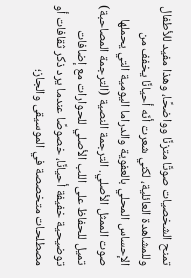تمنح الشخصيات صوتًا متزنًا وواضحًا، وهذا مفيد للأطفال وللمشاهدة العائلية، لكني شعرت أنّه أحيانًا يخفف من الإحساس المحلي بالعفوية والدراما اليومية التي يحملها صوت الممثل الأصلي. الترجمة النصية (الترجمة المصاحبة) تميل للحفاظ على اللب الأصلي للحوارات مع إضافات توضيحية خفيفة أحيانًا، خصوصًا عندما يرد ذكر ثقافات أو مصطلحات متخصصة في الموسيقى والجاز؛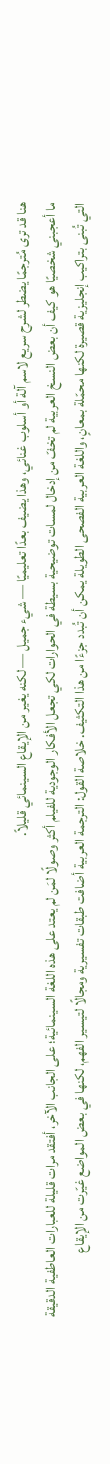هنا قد ترى مُترجمًا يضطر لشرح سريع لاسم آلة أو أسلوب غنائي، وهذا يضيف بعدًا تعليميًا — شيء جميل — لكنه يغير من الإيقاع السينمائي قليلاً.
ما أعجبني شخصيًا هو كيف أن بعض النسخ العربية لم تخفّ من إدخال لمسات توضيحية بسيطة في الحوارات لكي تجعل الأفكار الوجودية للفيلم أكثر وصولًا لمَن لم يعتد على هذه اللغة السينمائية؛ على الجانب الآخر، أفتقد مرات قليلة للعبارات العاطفية الدقيقة التي تُبنى بتراكيب إنجليزية قصيرة لكنها محمّلة بمعانٍ، واللغة العربية الفصحى الطويلة يمكن أن تُبدد جزءًا من هذا التكثيف. خلاصة القول: الترجمة العربية أضافت طبقات تفسيرية ومجالًا لتيسير الفهم، لكنها في بعض المواضع غيّرت من الإيقاع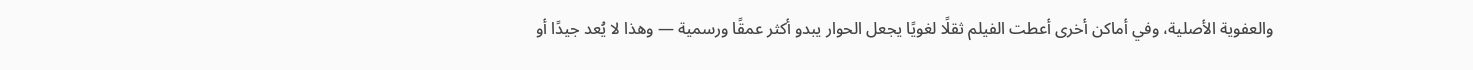والعفوية الأصلية، وفي أماكن أخرى أعطت الفيلم ثقلًا لغويًا يجعل الحوار يبدو أكثر عمقًا ورسمية — وهذا لا يُعد جيدًا أو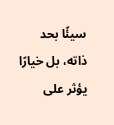سيئًا بحد ذاته، بل خيارًا يؤثر على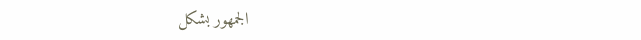الجمهور بشكل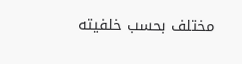مختلف بحسب خلفيته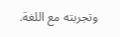وتجربته مع اللغة.